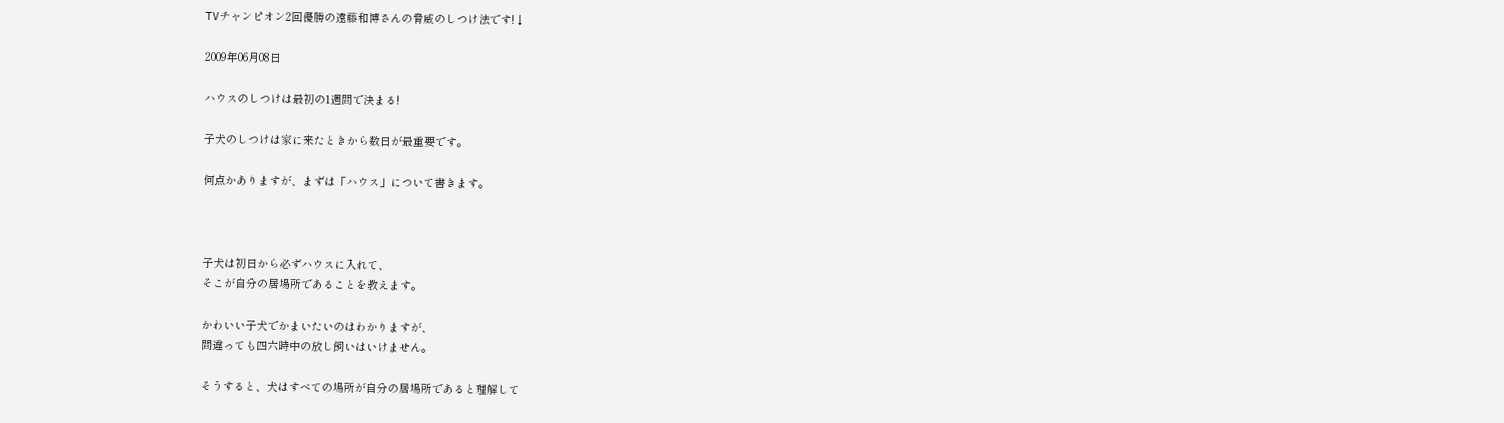TVチャンピオン2回優勝の遠藤和博さんの脅威のしつけ法です!↓

2009年06月08日

ハウスのしつけは最初の1週間で決まる!

子犬のしつけは家に来たときから数日が最重要です。

何点かありますが、まずは「ハウス」について書きます。



子犬は初日から必ずハウスに入れて、
そこが自分の居場所であることを教えます。

かわいい子犬でかまいたいのはわかりますが、
間違っても四六時中の放し飼いはいけません。

そうすると、犬はすべての場所が自分の居場所であると理解して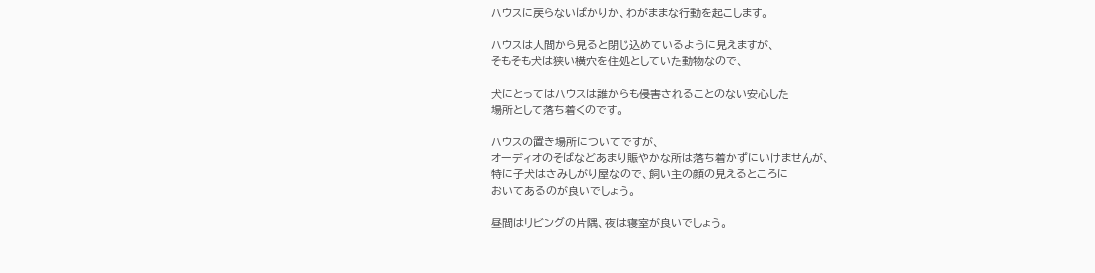ハウスに戻らないばかりか、わがままな行動を起こします。

ハウスは人間から見ると閉じ込めているように見えますが、
そもそも犬は狭い横穴を住処としていた動物なので、

犬にとってはハウスは誰からも侵害されることのない安心した
場所として落ち着くのです。

ハウスの置き場所についてですが、
オーディオのそばなどあまり賑やかな所は落ち着かずにいけませんが、
特に子犬はさみしがり屋なので、飼い主の顔の見えるところに
おいてあるのが良いでしょう。

昼間はリビングの片隅、夜は寝室が良いでしょう。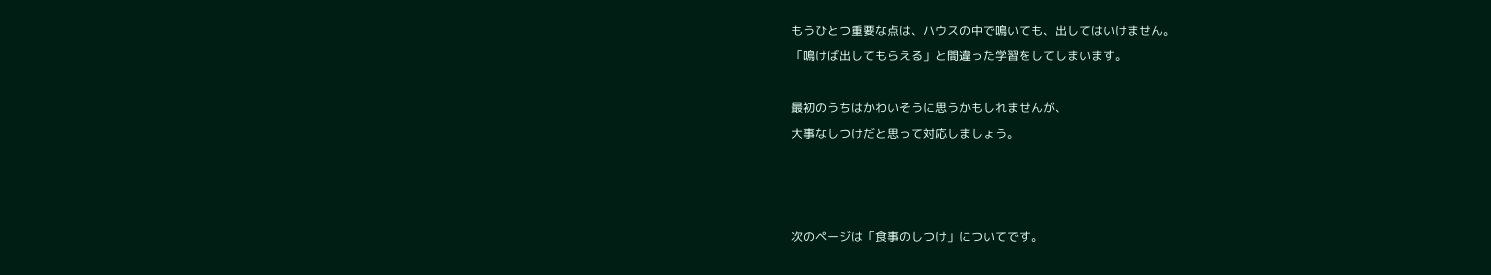もうひとつ重要な点は、ハウスの中で鳴いても、出してはいけません。
「鳴けば出してもらえる」と間違った学習をしてしまいます。

最初のうちはかわいそうに思うかもしれませんが、
大事なしつけだと思って対応しましょう。



次のページは「食事のしつけ」についてです。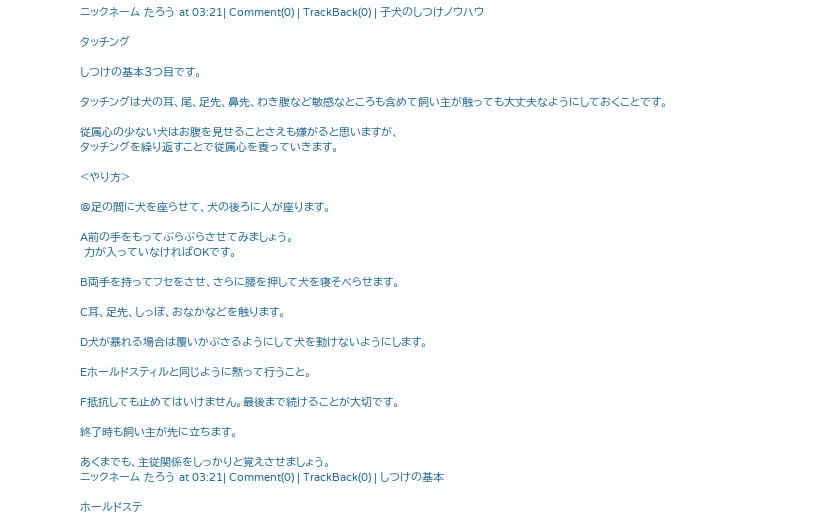ニックネーム たろう at 03:21| Comment(0) | TrackBack(0) | 子犬のしつけノウハウ

タッチング

しつけの基本3つ目です。

タッチングは犬の耳、尾、足先、鼻先、わき腹など敏感なところも含めて飼い主が触っても大丈夫なようにしておくことです。

従属心の少ない犬はお腹を見せることさえも嫌がると思いますが、
タッチングを繰り返すことで従属心を養っていきます。

<やり方>

@足の間に犬を座らせて、犬の後ろに人が座ります。

A前の手をもってぶらぶらさせてみましょう。
 力が入っていなければOKです。

B両手を持ってフセをさせ、さらに腰を押して犬を寝そべらせます。

C耳、足先、しっぽ、おなかなどを触ります。

D犬が暴れる場合は覆いかぶさるようにして犬を動けないようにします。

Eホールドスティルと同じように黙って行うこと。

F抵抗しても止めてはいけません。最後まで続けることが大切です。

終了時も飼い主が先に立ちます。

あくまでも、主従関係をしっかりと覚えさせましょう。
ニックネーム たろう at 03:21| Comment(0) | TrackBack(0) | しつけの基本

ホールドステ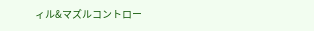ィル&マズルコントロー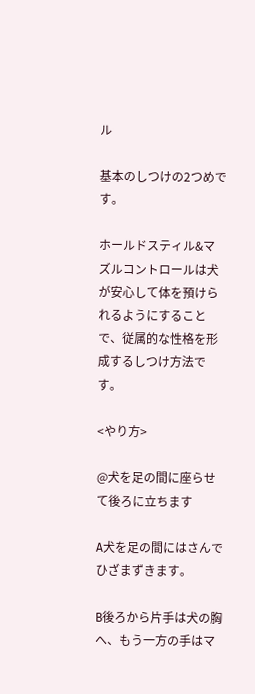ル

基本のしつけの2つめです。

ホールドスティル&マズルコントロールは犬が安心して体を預けられるようにすることで、従属的な性格を形成するしつけ方法です。

<やり方>

@犬を足の間に座らせて後ろに立ちます

A犬を足の間にはさんでひざまずきます。

B後ろから片手は犬の胸へ、もう一方の手はマ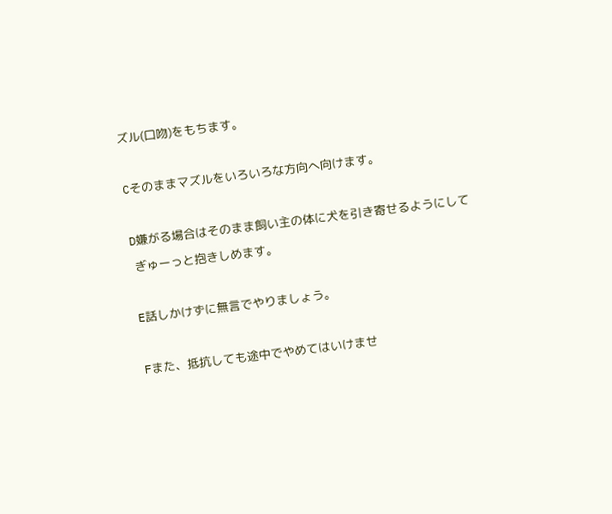ズル(口吻)をもちます。

Cそのままマズルをいろいろな方向へ向けます。

D嫌がる場合はそのまま飼い主の体に犬を引き寄せるようにして
 ぎゅーっと抱きしめます。

E話しかけずに無言でやりましょう。

Fまた、抵抗しても途中でやめてはいけませ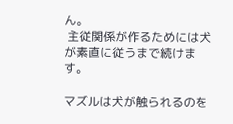ん。
 主従関係が作るためには犬が素直に従うまで続けます。

マズルは犬が触られるのを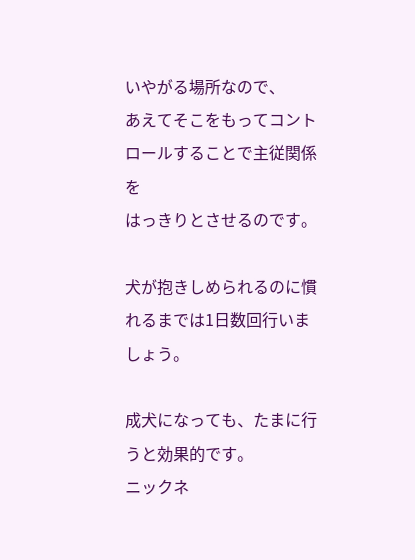いやがる場所なので、
あえてそこをもってコントロールすることで主従関係を
はっきりとさせるのです。

犬が抱きしめられるのに慣れるまでは1日数回行いましょう。

成犬になっても、たまに行うと効果的です。
ニックネ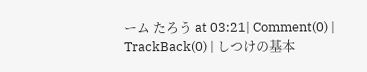ーム たろう at 03:21| Comment(0) | TrackBack(0) | しつけの基本